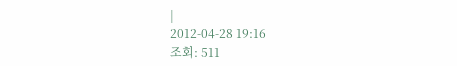|
2012-04-28 19:16
조회: 511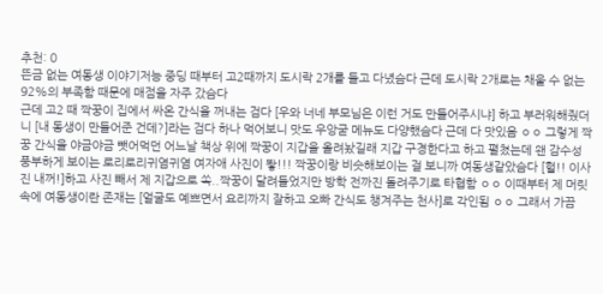추천: 0
뜬금 없는 여동생 이야기저능 중딩 때부터 고2때까지 도시락 2개를 들고 다녔슴다 근데 도시락 2개로는 채울 수 없는 92%의 부족함 때문에 매점을 자주 갔슴다
근데 고2 때 짝꿍이 집에서 싸온 간식을 꺼내는 검다 [우와 너네 부모님은 이런 거도 만들어주시냐] 하고 부러워해줬더니 [내 동생이 만들어준 건데?]라는 검다 하나 먹어보니 맛도 우앙굳 메뉴도 다양했슴다 근데 다 맛있음 ㅇㅇ 그렇게 짝꿍 간식을 야금야금 뺏어먹던 어느날 책상 위에 짝꿍이 지갑을 올려놨길래 지갑 구경한다고 하고 펼쳤는데 왠 감수성 풍부하게 보이는 로리로리귀염귀염 여자애 사진이 뙇!!! 짝꿍이랑 비슷해보이는 걸 보니까 여동생같았슴다 [헐!! 이사진 내꺼!]하고 사진 빼서 제 지갑으로 쏙..짝꿍이 달려들었지만 방학 전까진 돌려주기로 타협함 ㅇㅇ 이때부터 제 머릿속에 여동생이란 존재는 [얼굴도 예쁘면서 요리까지 잘하고 오빠 간식도 챙겨주는 천사]로 각인됨 ㅇㅇ 그래서 가끔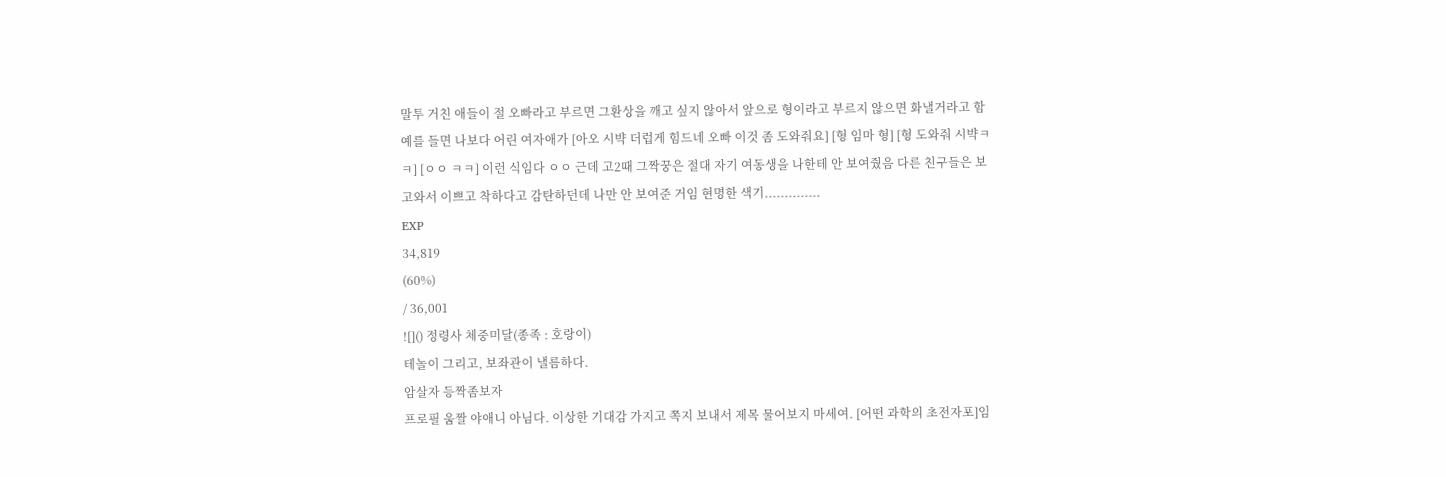말투 거친 애들이 절 오빠라고 부르면 그환상을 깨고 싶지 않아서 앞으로 형이라고 부르지 않으면 화낼거라고 함 예를 들면 나보다 어린 여자애가 [아오 시뱍 더럽게 힘드네 오빠 이것 좀 도와줘요] [형 임마 형] [형 도와줘 시뱍ㅋㅋ] [ㅇㅇ ㅋㅋ] 이런 식임다 ㅇㅇ 근데 고2때 그짝꿍은 절대 자기 여동생을 나한테 안 보여줬음 다른 친구들은 보고와서 이쁘고 착하다고 감탄하던데 나만 안 보여준 거임 현명한 색기..............
EXP
34,819
(60%)
/ 36,001
![]() 정령사 체중미달(종족 : 호랑이)
테놀이 그리고, 보좌관이 낼름하다.
암살자 등짝좀보자
프로필 움짤 야애니 아님다. 이상한 기대감 가지고 쪽지 보내서 제목 물어보지 마세여. [어떤 과학의 초전자포]임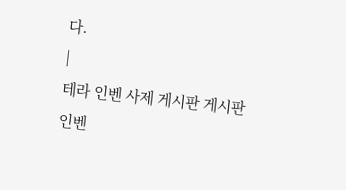다.
|
테라 인벤 사제 게시판 게시판
인벤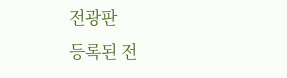전광판
등록된 전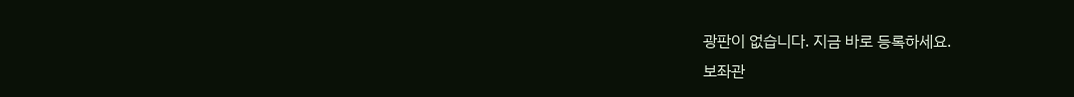광판이 없습니다. 지금 바로 등록하세요.
보좌관